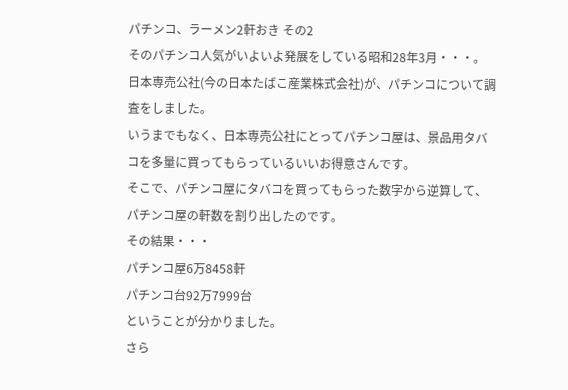パチンコ、ラーメン2軒おき その2
そのパチンコ人気がいよいよ発展をしている昭和28年3月・・・。
日本専売公社(今の日本たばこ産業株式会社)が、パチンコについて調査をしました。
いうまでもなく、日本専売公社にとってパチンコ屋は、景品用タバコを多量に買ってもらっているいいお得意さんです。
そこで、パチンコ屋にタバコを買ってもらった数字から逆算して、パチンコ屋の軒数を割り出したのです。
その結果・・・
パチンコ屋6万8458軒
パチンコ台92万7999台
ということが分かりました。
さら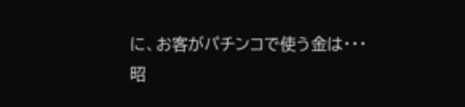に、お客がパチンコで使う金は・・・
昭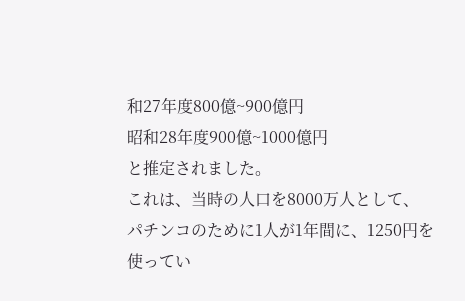和27年度800億~900億円
昭和28年度900億~1000億円
と推定されました。
これは、当時の人口を8000万人として、パチンコのために1人が1年間に、1250円を使ってい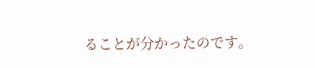ることが分かったのです。